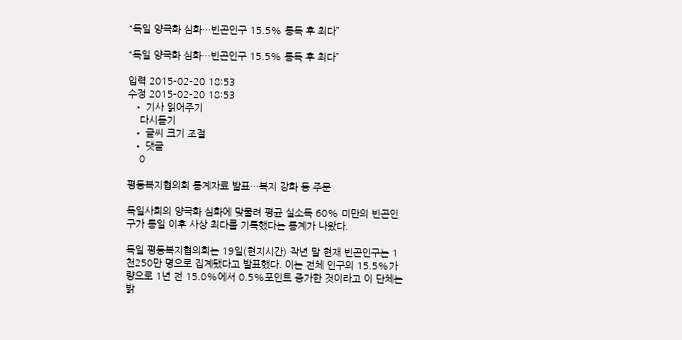“독일 양극화 심화…빈곤인구 15.5% 통독 후 최다”

“독일 양극화 심화…빈곤인구 15.5% 통독 후 최다”

입력 2015-02-20 18:53
수정 2015-02-20 18:53
  • 기사 읽어주기
    다시듣기
  • 글씨 크기 조절
  • 댓글
    0

평등복지협의회 통계자료 발표…복지 강화 등 주문

독일사회의 양극화 심화에 맞물려 평균 실소득 60% 미만의 빈곤인구가 통일 이후 사상 최다를 기록했다는 통계가 나왔다.

독일 평등복지협의회는 19일(현지시간) 작년 말 현재 빈곤인구는 1천250만 명으로 집계됐다고 발표했다. 이는 전체 인구의 15.5%가량으로 1년 전 15.0%에서 0.5%포인트 증가한 것이라고 이 단체는 밝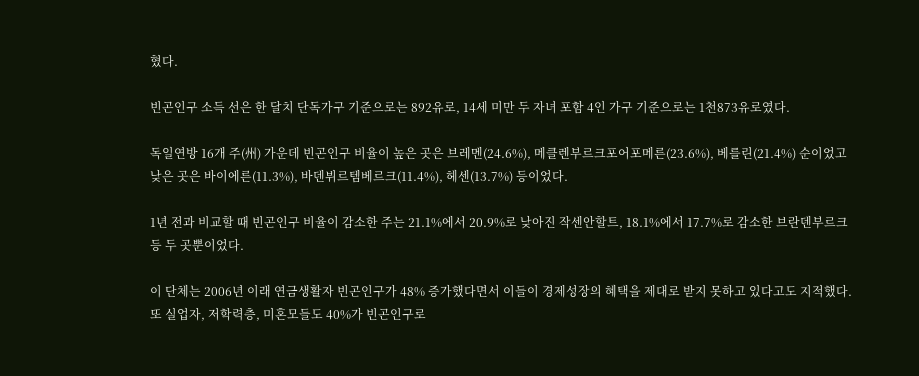혔다.

빈곤인구 소득 선은 한 달치 단독가구 기준으로는 892유로, 14세 미만 두 자녀 포함 4인 가구 기준으로는 1천873유로였다.

독일연방 16개 주(州) 가운데 빈곤인구 비율이 높은 곳은 브레멘(24.6%), 메클렌부르크포어포메른(23.6%), 베를린(21.4%) 순이었고 낮은 곳은 바이에른(11.3%), 바덴뷔르템베르크(11.4%), 헤센(13.7%) 등이었다.

1년 전과 비교할 때 빈곤인구 비율이 감소한 주는 21.1%에서 20.9%로 낮아진 작센안할트, 18.1%에서 17.7%로 감소한 브란덴부르크 등 두 곳뿐이었다.

이 단체는 2006년 이래 연금생활자 빈곤인구가 48% 증가했다면서 이들이 경제성장의 혜택을 제대로 받지 못하고 있다고도 지적했다. 또 실업자, 저학력층, 미혼모들도 40%가 빈곤인구로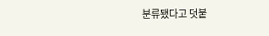분류됐다고 덧붙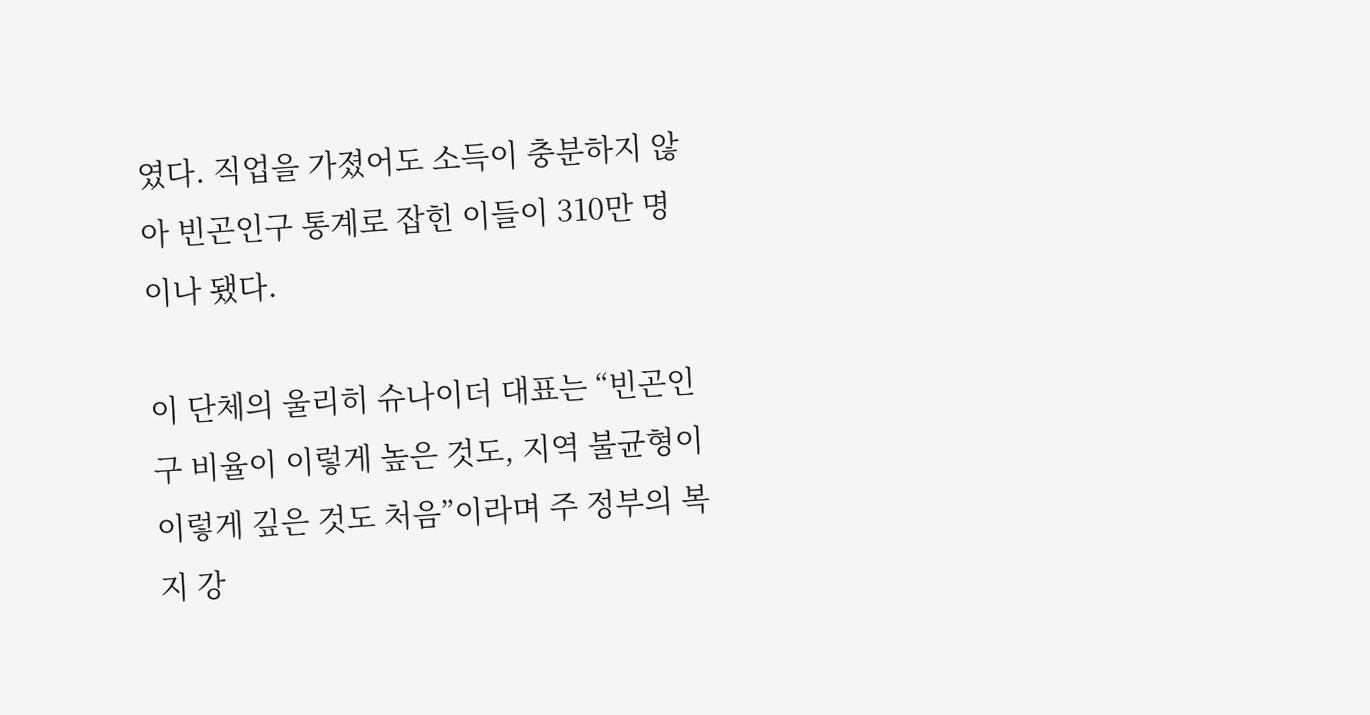였다. 직업을 가졌어도 소득이 충분하지 않아 빈곤인구 통계로 잡힌 이들이 310만 명이나 됐다.

이 단체의 울리히 슈나이더 대표는 “빈곤인구 비율이 이렇게 높은 것도, 지역 불균형이 이렇게 깊은 것도 처음”이라며 주 정부의 복지 강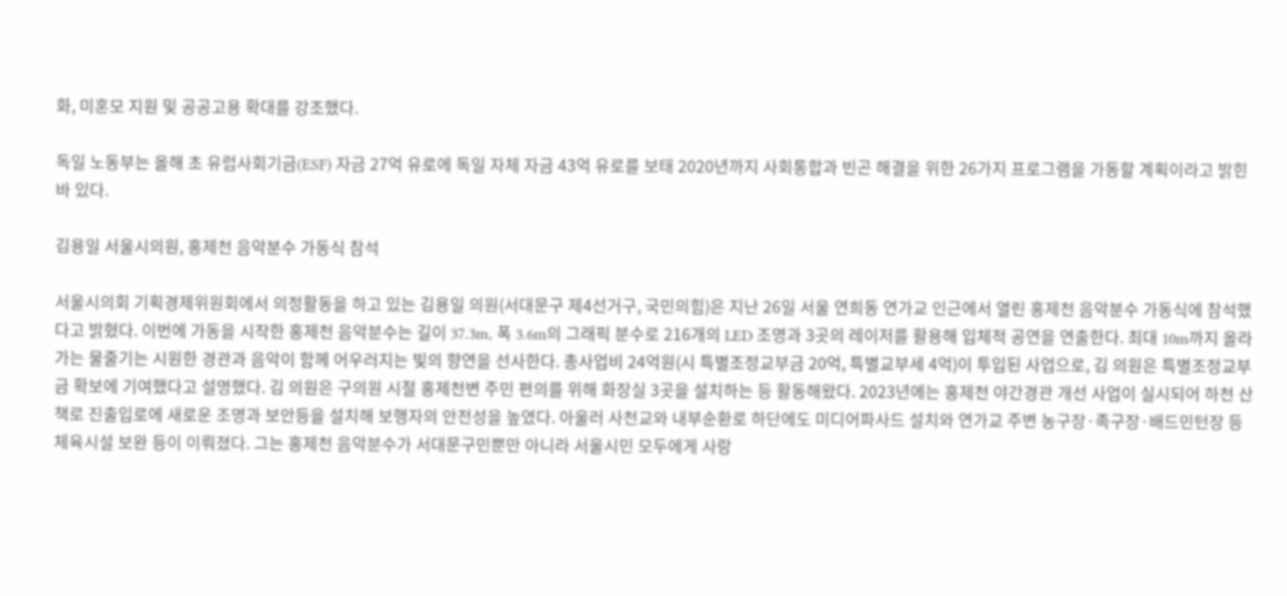화, 미혼모 지원 및 공공고용 확대를 강조했다.

독일 노동부는 올해 초 유럽사회기금(ESF) 자금 27억 유로에 독일 자체 자금 43억 유로를 보태 2020년까지 사회통합과 빈곤 해결을 위한 26가지 프로그램을 가동할 계획이라고 밝힌 바 있다.

김용일 서울시의원, 홍제천 음악분수 가동식 참석

서울시의회 기획경제위원회에서 의정활동을 하고 있는 김용일 의원(서대문구 제4선거구, 국민의힘)은 지난 26일 서울 연희동 연가교 인근에서 열린 홍제천 음악분수 가동식에 참석했다고 밝혔다. 이번에 가동을 시작한 홍제천 음악분수는 길이 37.3m, 폭 3.6m의 그래픽 분수로 216개의 LED 조명과 3곳의 레이저를 활용해 입체적 공연을 연출한다. 최대 10m까지 올라가는 물줄기는 시원한 경관과 음악이 함께 어우러지는 빛의 향연을 선사한다. 총사업비 24억원(시 특별조정교부금 20억, 특별교부세 4억)이 투입된 사업으로, 김 의원은 특별조정교부금 확보에 기여했다고 설명했다. 김 의원은 구의원 시절 홍제천변 주민 편의를 위해 화장실 3곳을 설치하는 등 활동해왔다. 2023년에는 홍제천 야간경관 개선 사업이 실시되어 하천 산책로 진출입로에 새로운 조명과 보안등을 설치해 보행자의 안전성을 높였다. 아울러 사천교와 내부순환로 하단에도 미디어파사드 설치와 연가교 주변 농구장·족구장·배드민턴장 등 체육시설 보완 등이 이뤄졌다. 그는 홍제천 음악분수가 서대문구민뿐만 아니라 서울시민 모두에게 사랑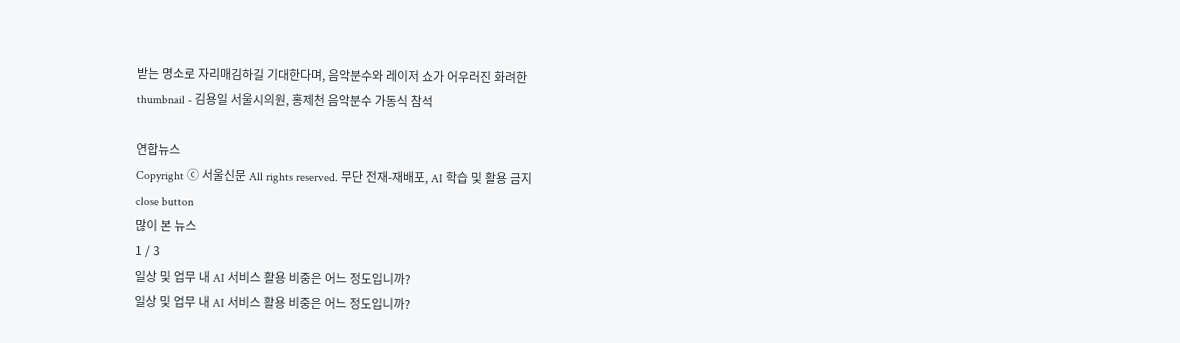받는 명소로 자리매김하길 기대한다며, 음악분수와 레이저 쇼가 어우러진 화려한
thumbnail - 김용일 서울시의원, 홍제천 음악분수 가동식 참석

연합뉴스
Copyright ⓒ 서울신문 All rights reserved. 무단 전재-재배포, AI 학습 및 활용 금지
close button
많이 본 뉴스
1 / 3
일상 및 업무 내 AI 서비스 활용 비중은 어느 정도입니까?
일상 및 업무 내 AI 서비스 활용 비중은 어느 정도입니까?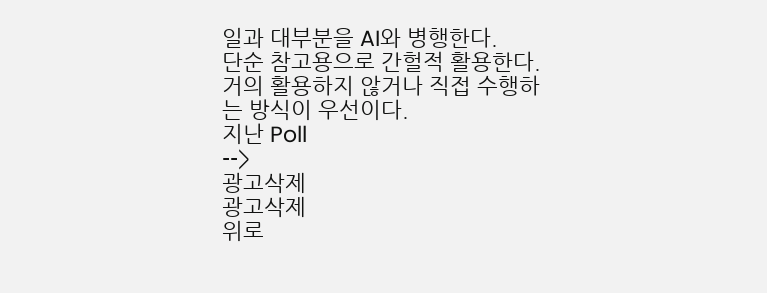일과 대부분을 AI와 병행한다.
단순 참고용으로 간헐적 활용한다.
거의 활용하지 않거나 직접 수행하는 방식이 우선이다.
지난 Poll
-->
광고삭제
광고삭제
위로